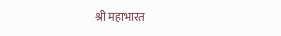श्री महाभारत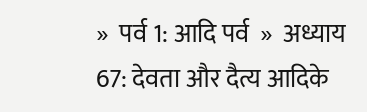»  पर्व 1: आदि पर्व  »  अध्याय 67: देवता और दैत्य आदिके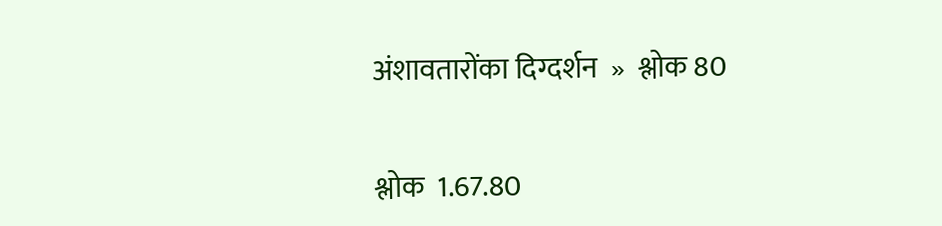अंशावतारोंका दिग्दर्शन  »  श्लोक 80


श्लोक  1.67.80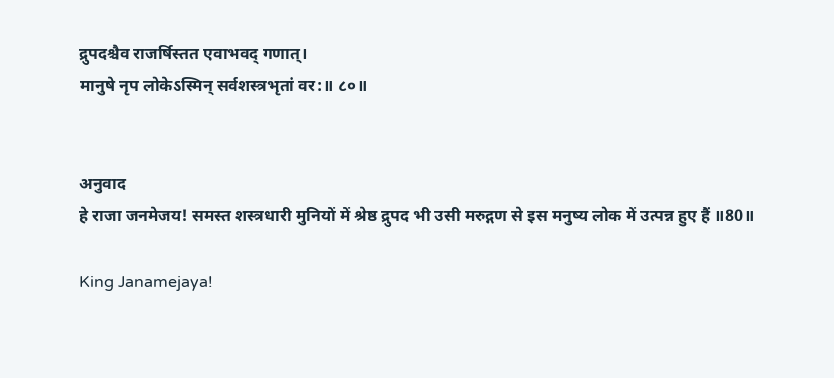द्रुपदश्चैव राजर्षिस्तत एवाभवद् गणात्।
मानुषे नृप लोकेऽस्मिन् सर्वशस्त्रभृतां वर:॥ ८०॥


अनुवाद
हे राजा जनमेजय! समस्त शस्त्रधारी मुनियों में श्रेष्ठ द्रुपद भी उसी मरुद्गण से इस मनुष्य लोक में उत्पन्न हुए हैं ॥80॥

King Janamejaya!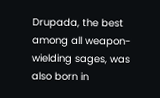Drupada, the best among all weapon-wielding sages, was also born in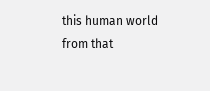this human world from that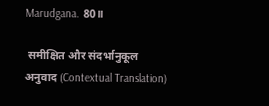Marudgana. 80॥

 समीक्षित और संदर्भानुकूल अनुवाद (Contextual Translation)